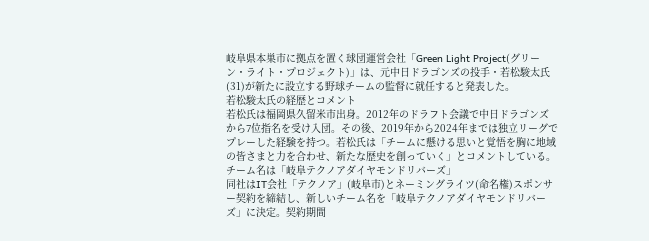岐阜県本巣市に拠点を置く球団運営会社「Green Light Project(グリーン・ライト・プロジェクト)」は、元中日ドラゴンズの投手・若松駿太氏(31)が新たに設立する野球チームの監督に就任すると発表した。
若松駿太氏の経歴とコメント
若松氏は福岡県久留米市出身。2012年のドラフト会議で中日ドラゴンズから7位指名を受け入団。その後、2019年から2024年までは独立リーグでプレーした経験を持つ。若松氏は「チームに懸ける思いと覚悟を胸に地域の皆さまと力を合わせ、新たな歴史を創っていく」とコメントしている。
チーム名は「岐阜テクノアダイヤモンドリバーズ」
同社はIT会社「テクノア」(岐阜市)とネーミングライツ(命名権)スポンサー契約を締結し、新しいチーム名を「岐阜テクノアダイヤモンドリバーズ」に決定。契約期間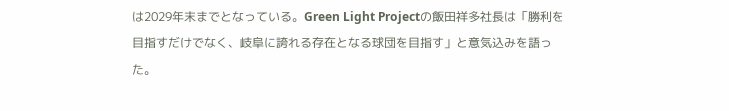は2029年末までとなっている。Green Light Projectの飯田祥多社長は「勝利を目指すだけでなく、岐阜に誇れる存在となる球団を目指す」と意気込みを語った。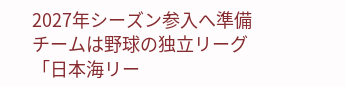2027年シーズン参入へ準備
チームは野球の独立リーグ「日本海リー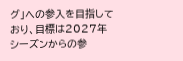グ」への参入を目指しており、目標は2027年シーズンからの参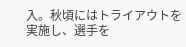入。秋頃にはトライアウトを実施し、選手を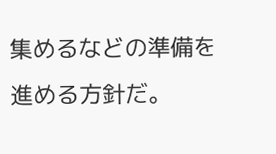集めるなどの準備を進める方針だ。